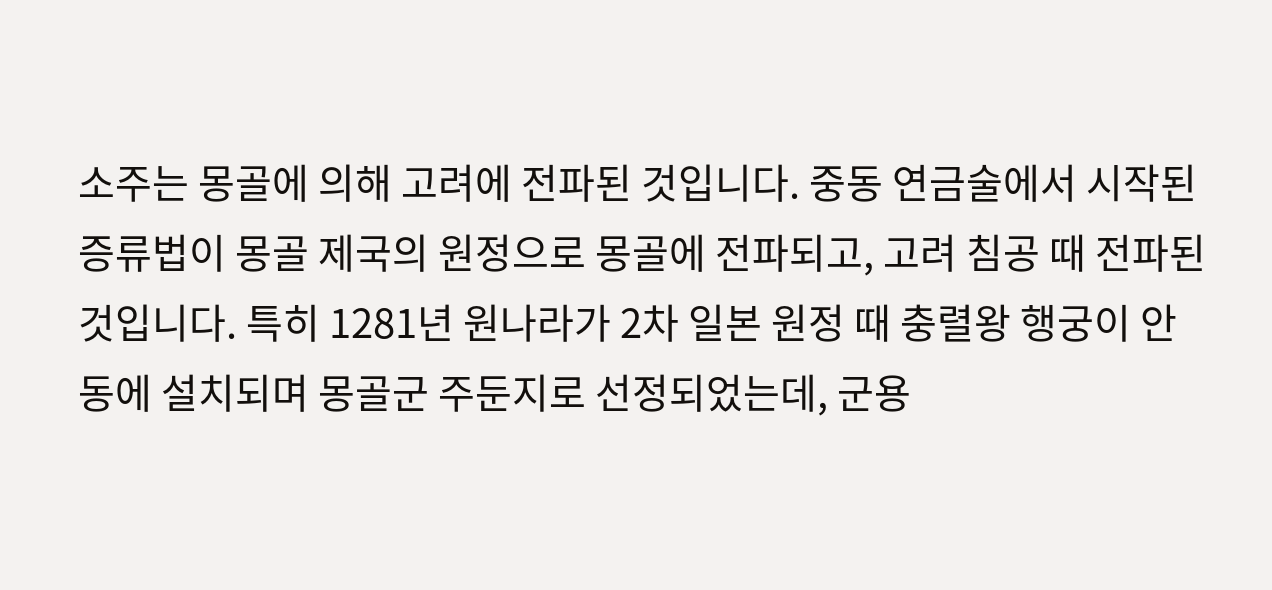소주는 몽골에 의해 고려에 전파된 것입니다. 중동 연금술에서 시작된 증류법이 몽골 제국의 원정으로 몽골에 전파되고, 고려 침공 때 전파된 것입니다. 특히 1281년 원나라가 2차 일본 원정 때 충렬왕 행궁이 안동에 설치되며 몽골군 주둔지로 선정되었는데, 군용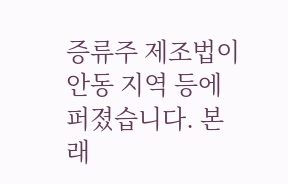증류주 제조법이 안동 지역 등에 퍼졌습니다. 본래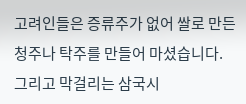고려인들은 증류주가 없어 쌀로 만든 청주나 탁주를 만들어 마셨습니다.
그리고 막걸리는 삼국시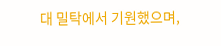대 밀탁에서 기원했으며,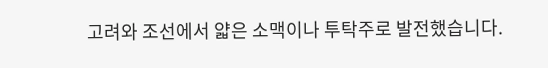고려와 조선에서 얇은 소맥이나 투탁주로 발전했습니다.